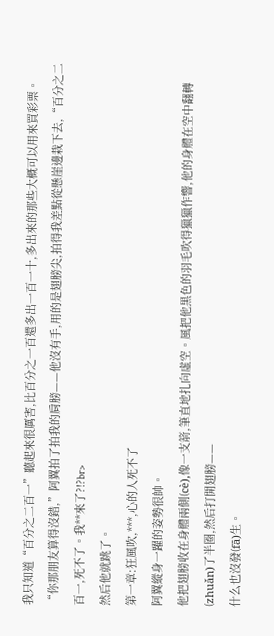我只知道“百分之二百一”聽起來很厲害,比百分之一百還多出一百一十,多出來的那些大概可以用來買彩票。
“你那朋友算得沒錯,”阿翼拍了拍我的肩膀——他沒有手,用的是翅膀尖,拍得我差點從懸崖邊栽下去,“百分之二百一,死不了。我**來了?!?br>
然后他就跳了。
第一章:狂風吹,***,心的人死不了
阿翼縱身一躍的姿勢很帥。
他把翅膀收在身體兩側(cè),像一支箭,筆直地扎向虛空。風把他黑色的羽毛吹得獵獵作響,他的身體在空中翻轉(zhuǎn)了半圈,然后打開翅膀——
什么也沒發(fā)生。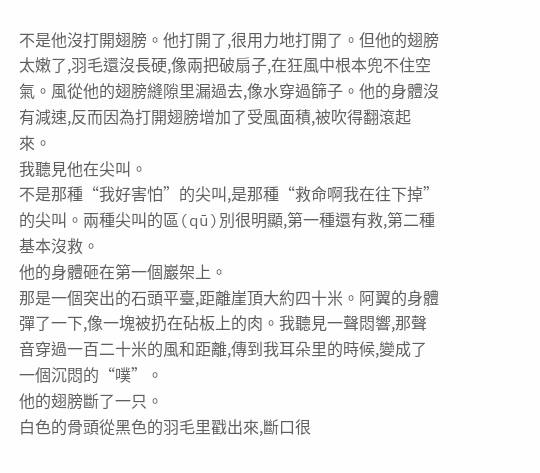不是他沒打開翅膀。他打開了,很用力地打開了。但他的翅膀太嫩了,羽毛還沒長硬,像兩把破扇子,在狂風中根本兜不住空氣。風從他的翅膀縫隙里漏過去,像水穿過篩子。他的身體沒有減速,反而因為打開翅膀增加了受風面積,被吹得翻滾起來。
我聽見他在尖叫。
不是那種“我好害怕”的尖叫,是那種“救命啊我在往下掉”的尖叫。兩種尖叫的區(qū)別很明顯,第一種還有救,第二種基本沒救。
他的身體砸在第一個巖架上。
那是一個突出的石頭平臺,距離崖頂大約四十米。阿翼的身體彈了一下,像一塊被扔在砧板上的肉。我聽見一聲悶響,那聲音穿過一百二十米的風和距離,傳到我耳朵里的時候,變成了一個沉悶的“噗”。
他的翅膀斷了一只。
白色的骨頭從黑色的羽毛里戳出來,斷口很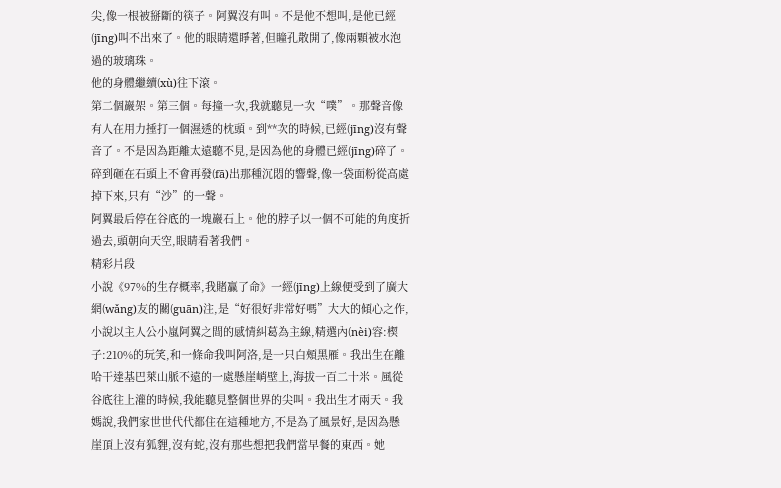尖,像一根被掰斷的筷子。阿翼沒有叫。不是他不想叫,是他已經(jīng)叫不出來了。他的眼睛還睜著,但瞳孔散開了,像兩顆被水泡過的玻璃珠。
他的身體繼續(xù)往下滾。
第二個巖架。第三個。每撞一次,我就聽見一次“噗”。那聲音像有人在用力捶打一個濕透的枕頭。到**次的時候,已經(jīng)沒有聲音了。不是因為距離太遠聽不見,是因為他的身體已經(jīng)碎了。碎到砸在石頭上不會再發(fā)出那種沉悶的響聲,像一袋面粉從高處掉下來,只有“沙”的一聲。
阿翼最后停在谷底的一塊巖石上。他的脖子以一個不可能的角度折過去,頭朝向天空,眼睛看著我們。
精彩片段
小說《97%的生存概率,我賭贏了命》一經(jīng)上線便受到了廣大網(wǎng)友的關(guān)注,是“好很好非常好嗎”大大的傾心之作,小說以主人公小嵐阿翼之間的感情糾葛為主線,精選內(nèi)容:楔子:210%的玩笑,和一條命我叫阿洛,是一只白頰黑雁。我出生在離哈干達基巴萊山脈不遠的一處懸崖峭壁上,海拔一百二十米。風從谷底往上灌的時候,我能聽見整個世界的尖叫。我出生才兩天。我媽說,我們家世世代代都住在這種地方,不是為了風景好,是因為懸崖頂上沒有狐貍,沒有蛇,沒有那些想把我們當早餐的東西。她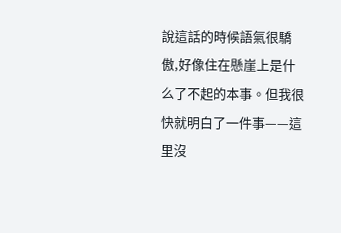說這話的時候語氣很驕傲,好像住在懸崖上是什么了不起的本事。但我很快就明白了一件事——這里沒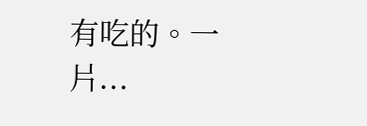有吃的。一片...